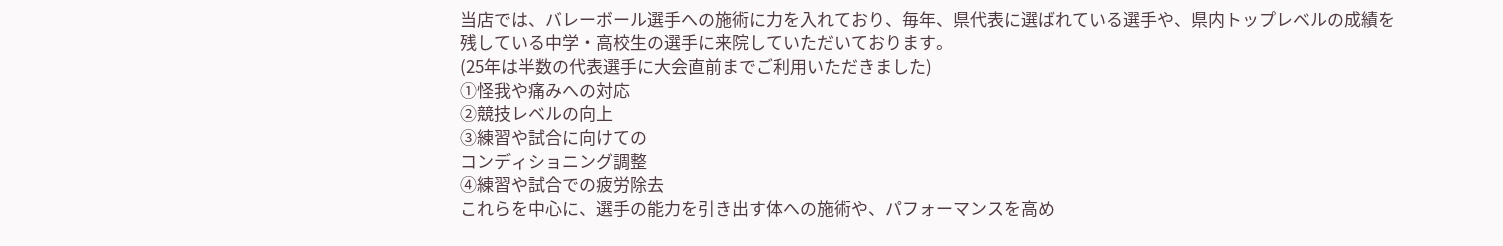当店では、バレーボール選手への施術に力を入れており、毎年、県代表に選ばれている選手や、県内トップレベルの成績を残している中学・高校生の選手に来院していただいております。
(25年は半数の代表選手に大会直前までご利用いただきました)
①怪我や痛みへの対応
②競技レベルの向上
③練習や試合に向けての
コンディショニング調整
④練習や試合での疲労除去
これらを中心に、選手の能力を引き出す体への施術や、パフォーマンスを高め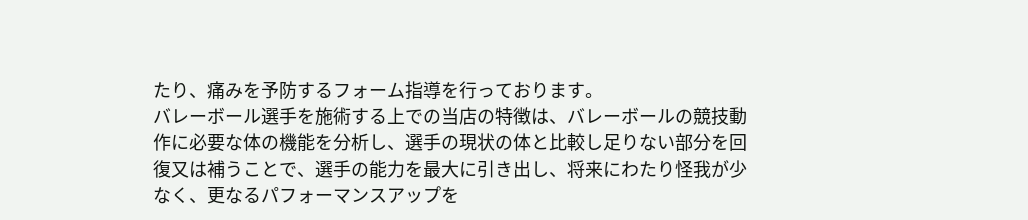たり、痛みを予防するフォーム指導を行っております。
バレーボール選手を施術する上での当店の特徴は、バレーボールの競技動作に必要な体の機能を分析し、選手の現状の体と比較し足りない部分を回復又は補うことで、選手の能力を最大に引き出し、将来にわたり怪我が少なく、更なるパフォーマンスアップを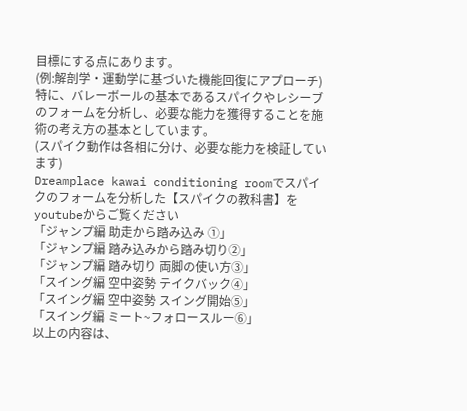目標にする点にあります。
(例:解剖学・運動学に基づいた機能回復にアプローチ)
特に、バレーボールの基本であるスパイクやレシーブのフォームを分析し、必要な能力を獲得することを施術の考え方の基本としています。
(スパイク動作は各相に分け、必要な能力を検証しています)
Dreamplace kawai conditioning roomでスパイクのフォームを分析した【スパイクの教科書】をyoutubeからご覧ください
「ジャンプ編 助走から踏み込み ①」
「ジャンプ編 踏み込みから踏み切り②」
「ジャンプ編 踏み切り 両脚の使い方③」
「スイング編 空中姿勢 テイクバック④」
「スイング編 空中姿勢 スイング開始⑤」
「スイング編 ミート~フォロースルー⑥」
以上の内容は、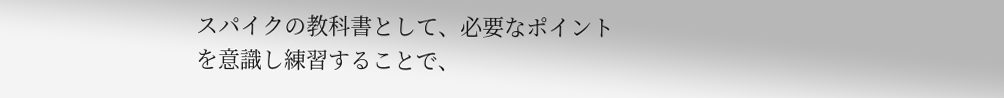スパイクの教科書として、必要なポイントを意識し練習することで、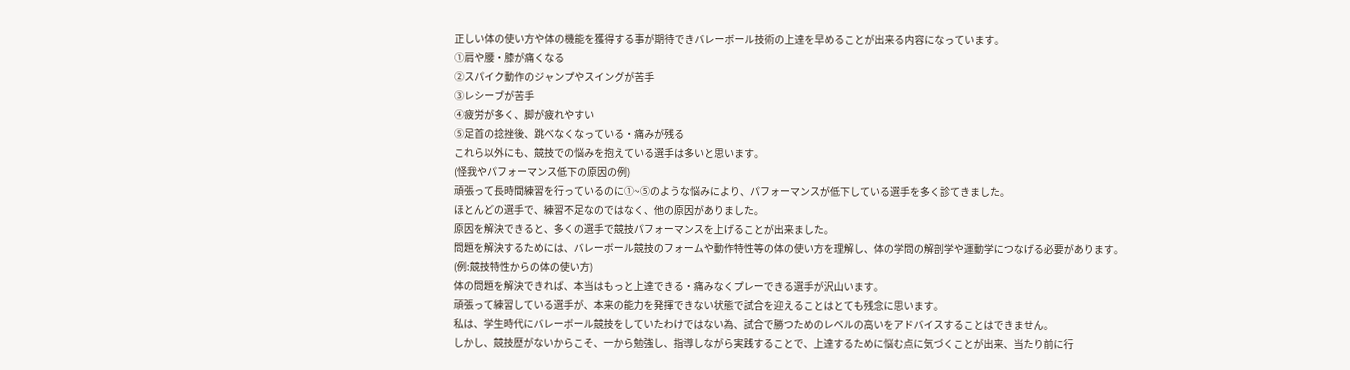正しい体の使い方や体の機能を獲得する事が期待できバレーボール技術の上達を早めることが出来る内容になっています。
①肩や腰・膝が痛くなる
②スパイク動作のジャンプやスイングが苦手
③レシーブが苦手
④疲労が多く、脚が疲れやすい
⑤足首の捻挫後、跳べなくなっている・痛みが残る
これら以外にも、競技での悩みを抱えている選手は多いと思います。
(怪我やパフォーマンス低下の原因の例)
頑張って長時間練習を行っているのに①~⑤のような悩みにより、パフォーマンスが低下している選手を多く診てきました。
ほとんどの選手で、練習不足なのではなく、他の原因がありました。
原因を解決できると、多くの選手で競技パフォーマンスを上げることが出来ました。
問題を解決するためには、バレーボール競技のフォームや動作特性等の体の使い方を理解し、体の学問の解剖学や運動学につなげる必要があります。
(例:競技特性からの体の使い方)
体の問題を解決できれば、本当はもっと上達できる・痛みなくプレーできる選手が沢山います。
頑張って練習している選手が、本来の能力を発揮できない状態で試合を迎えることはとても残念に思います。
私は、学生時代にバレーボール競技をしていたわけではない為、試合で勝つためのレベルの高いをアドバイスすることはできません。
しかし、競技歴がないからこそ、一から勉強し、指導しながら実践することで、上達するために悩む点に気づくことが出来、当たり前に行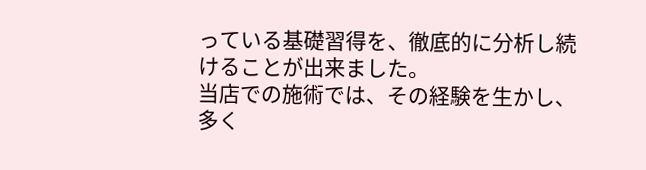っている基礎習得を、徹底的に分析し続けることが出来ました。
当店での施術では、その経験を生かし、多く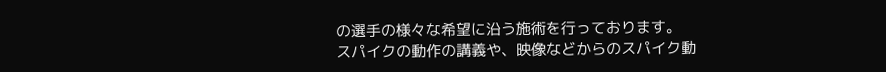の選手の様々な希望に沿う施術を行っております。
スパイクの動作の講義や、映像などからのスパイク動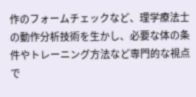作のフォームチェックなど、理学療法士の動作分析技術を生かし、必要な体の条件やトレーニング方法など専門的な視点で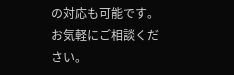の対応も可能です。
お気軽にご相談ください。